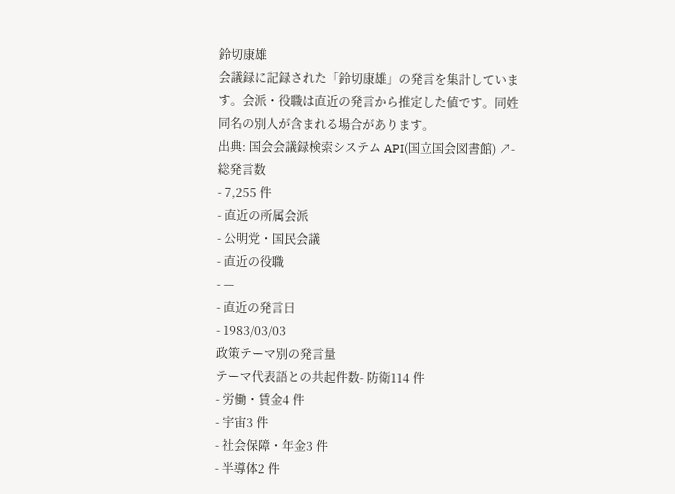鈴切康雄
会議録に記録された「鈴切康雄」の発言を集計しています。会派・役職は直近の発言から推定した値です。同姓同名の別人が含まれる場合があります。
出典: 国会会議録検索システム API(国立国会図書館) ↗- 総発言数
- 7,255 件
- 直近の所属会派
- 公明党・国民会議
- 直近の役職
- —
- 直近の発言日
- 1983/03/03
政策テーマ別の発言量
テーマ代表語との共起件数- 防衛114 件
- 労働・賃金4 件
- 宇宙3 件
- 社会保障・年金3 件
- 半導体2 件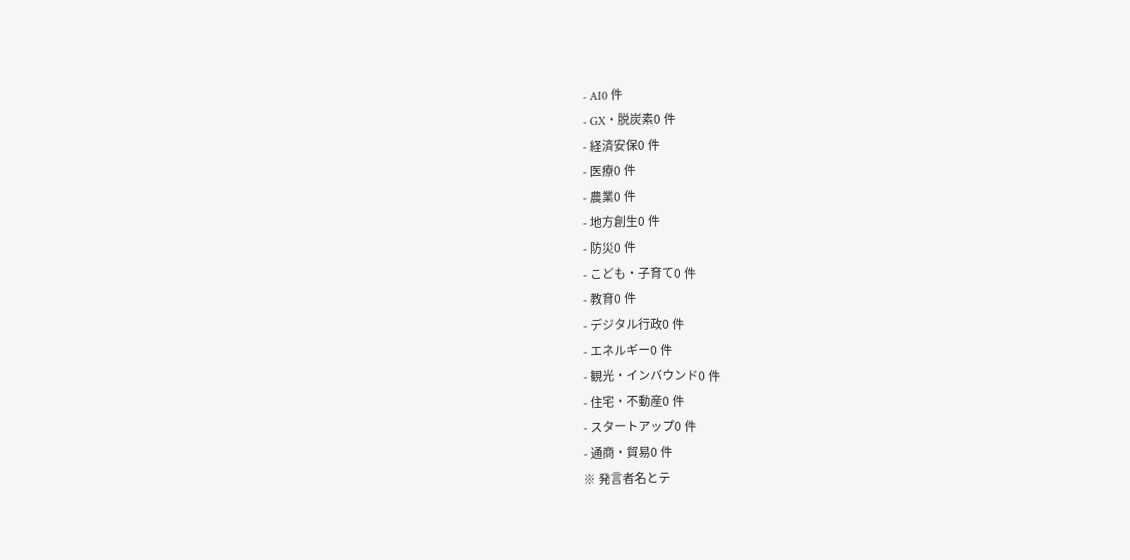- AI0 件
- GX・脱炭素0 件
- 経済安保0 件
- 医療0 件
- 農業0 件
- 地方創生0 件
- 防災0 件
- こども・子育て0 件
- 教育0 件
- デジタル行政0 件
- エネルギー0 件
- 観光・インバウンド0 件
- 住宅・不動産0 件
- スタートアップ0 件
- 通商・貿易0 件
※ 発言者名とテ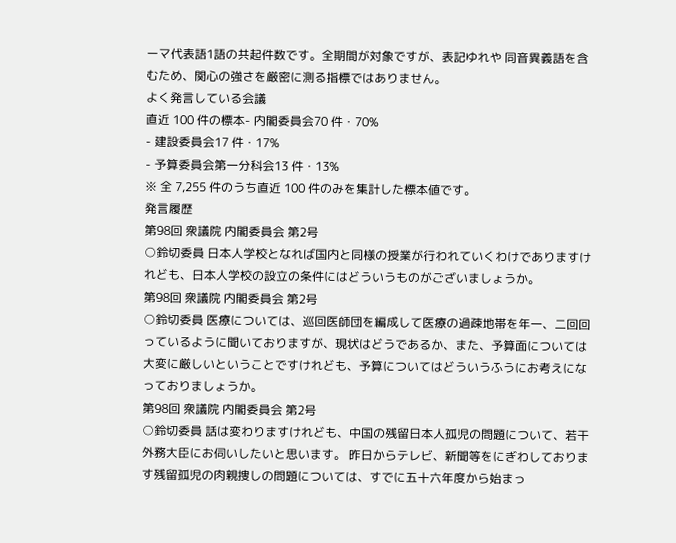ーマ代表語1語の共起件数です。全期間が対象ですが、表記ゆれや 同音異義語を含むため、関心の強さを厳密に測る指標ではありません。
よく発言している会議
直近 100 件の標本- 内閣委員会70 件・70%
- 建設委員会17 件・17%
- 予算委員会第一分科会13 件・13%
※ 全 7,255 件のうち直近 100 件のみを集計した標本値です。
発言履歴
第98回 衆議院 内閣委員会 第2号
○鈴切委員 日本人学校となれば国内と同様の授業が行われていくわけでありますけれども、日本人学校の設立の条件にはどういうものがございましょうか。
第98回 衆議院 内閣委員会 第2号
○鈴切委員 医療については、巡回医師団を編成して医療の過疎地帯を年一、二回回っているように聞いておりますが、現状はどうであるか、また、予算面については大変に厳しいということですけれども、予算についてはどういうふうにお考えになっておりましょうか。
第98回 衆議院 内閣委員会 第2号
○鈴切委員 話は変わりますけれども、中国の残留日本人孤児の問題について、若干外務大臣にお伺いしたいと思います。 昨日からテレビ、新聞等をにぎわしております残留孤児の肉親捜しの問題については、すでに五十六年度から始まっ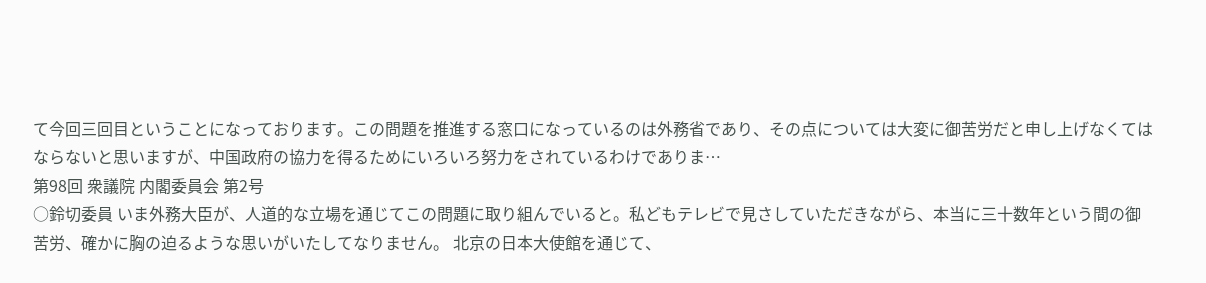て今回三回目ということになっております。この問題を推進する窓口になっているのは外務省であり、その点については大変に御苦労だと申し上げなくてはならないと思いますが、中国政府の協力を得るためにいろいろ努力をされているわけでありま…
第98回 衆議院 内閣委員会 第2号
○鈴切委員 いま外務大臣が、人道的な立場を通じてこの問題に取り組んでいると。私どもテレビで見さしていただきながら、本当に三十数年という間の御苦労、確かに胸の迫るような思いがいたしてなりません。 北京の日本大使館を通じて、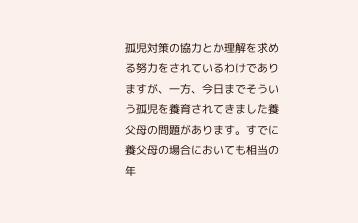孤児対策の協力とか理解を求める努力をされているわけでありますが、一方、今日までそういう孤児を養育されてきました養父母の問題があります。すでに養父母の場合においても相当の年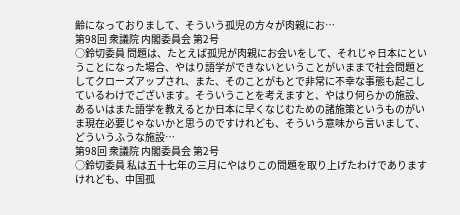齢になっておりまして、そういう孤児の方々が肉親にお…
第98回 衆議院 内閣委員会 第2号
○鈴切委員 問題は、たとえば孤児が肉親にお会いをして、それじゃ日本にということになった場合、やはり語学ができないということがいままで社会問題としてクローズアップされ、また、そのことがもとで非常に不幸な事態も起こしているわけでございます。そういうことを考えますと、やはり何らかの施設、あるいはまた語学を教えるとか日本に早くなじむための諸施策というものがいま現在必要じゃないかと思うのですけれども、そういう意味から言いまして、どういうふうな施設…
第98回 衆議院 内閣委員会 第2号
○鈴切委員 私は五十七年の三月にやはりこの問題を取り上げたわけでありますけれども、中国孤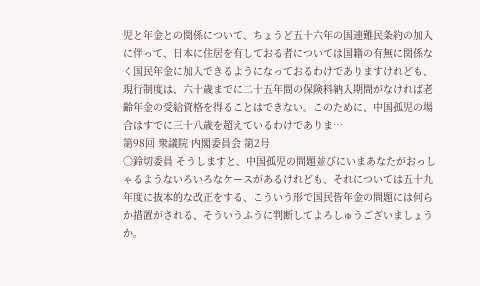児と年金との関係について、ちょうど五十六年の国連難民条約の加入に伴って、日本に住居を有しておる者については国籍の有無に関係なく国民年金に加入できるようになっておるわけでありますけれども、現行制度は、六十歳までに二十五年間の保険料納入期間がなければ老齢年金の受給資格を得ることはできない。このために、中国孤児の場合はすでに三十八歳を超えているわけでありま…
第98回 衆議院 内閣委員会 第2号
○鈴切委員 そうしますと、中国孤児の問題並びにいまあなたがおっしゃるようないろいろなケースがあるけれども、それについては五十九年度に抜本的な改正をする、こういう形で国民皆年金の問題には何らか措置がされる、そういうふうに判断してよろしゅうございましょうか。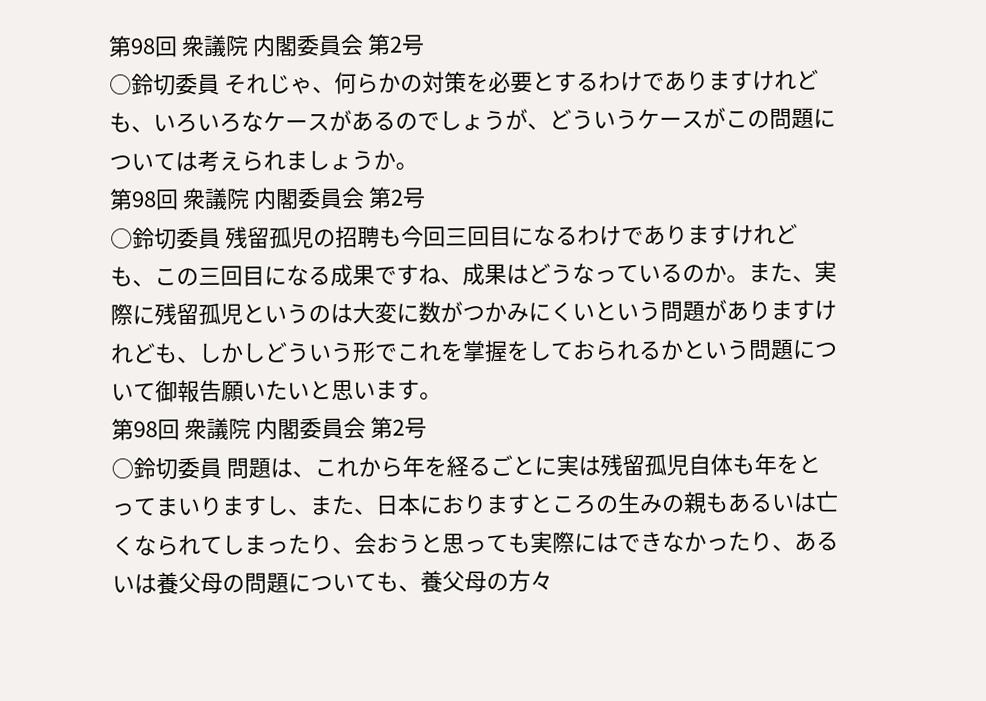第98回 衆議院 内閣委員会 第2号
○鈴切委員 それじゃ、何らかの対策を必要とするわけでありますけれども、いろいろなケースがあるのでしょうが、どういうケースがこの問題については考えられましょうか。
第98回 衆議院 内閣委員会 第2号
○鈴切委員 残留孤児の招聘も今回三回目になるわけでありますけれども、この三回目になる成果ですね、成果はどうなっているのか。また、実際に残留孤児というのは大変に数がつかみにくいという問題がありますけれども、しかしどういう形でこれを掌握をしておられるかという問題について御報告願いたいと思います。
第98回 衆議院 内閣委員会 第2号
○鈴切委員 問題は、これから年を経るごとに実は残留孤児自体も年をとってまいりますし、また、日本におりますところの生みの親もあるいは亡くなられてしまったり、会おうと思っても実際にはできなかったり、あるいは養父母の問題についても、養父母の方々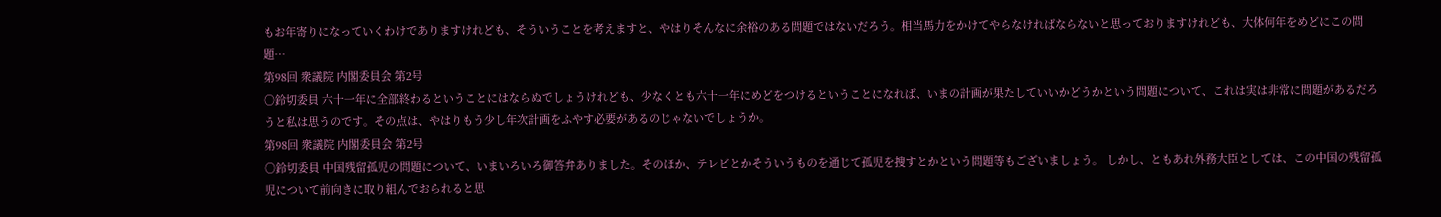もお年寄りになっていくわけでありますけれども、そういうことを考えますと、やはりそんなに余裕のある問題ではないだろう。相当馬力をかけてやらなければならないと思っておりますけれども、大体何年をめどにこの問題…
第98回 衆議院 内閣委員会 第2号
○鈴切委員 六十一年に全部終わるということにはならぬでしょうけれども、少なくとも六十一年にめどをつけるということになれば、いまの計画が果たしていいかどうかという問題について、これは実は非常に問題があるだろうと私は思うのです。その点は、やはりもう少し年次計画をふやす必要があるのじゃないでしょうか。
第98回 衆議院 内閣委員会 第2号
○鈴切委員 中国残留孤児の問題について、いまいろいろ御答弁ありました。そのほか、テレビとかそういうものを通じて孤児を捜すとかという問題等もございましょう。 しかし、ともあれ外務大臣としては、この中国の残留孤児について前向きに取り組んでおられると思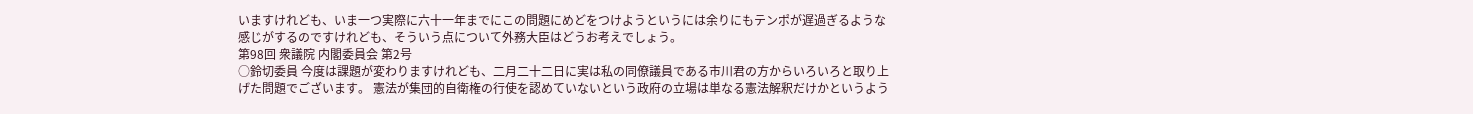いますけれども、いま一つ実際に六十一年までにこの問題にめどをつけようというには余りにもテンポが遅過ぎるような感じがするのですけれども、そういう点について外務大臣はどうお考えでしょう。
第98回 衆議院 内閣委員会 第2号
○鈴切委員 今度は課題が変わりますけれども、二月二十二日に実は私の同僚議員である市川君の方からいろいろと取り上げた問題でございます。 憲法が集団的自衛権の行使を認めていないという政府の立場は単なる憲法解釈だけかというよう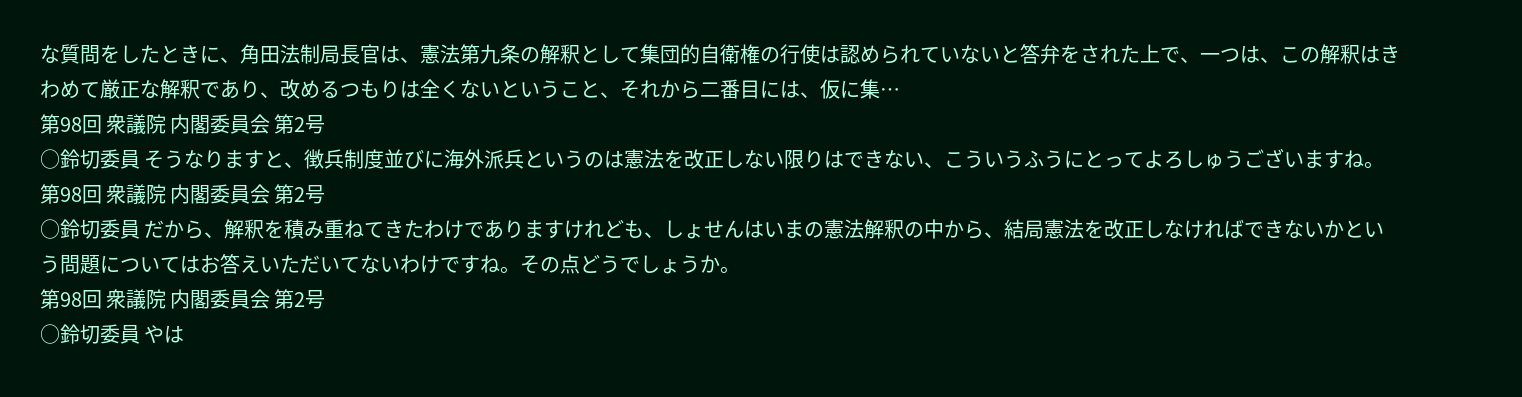な質問をしたときに、角田法制局長官は、憲法第九条の解釈として集団的自衛権の行使は認められていないと答弁をされた上で、一つは、この解釈はきわめて厳正な解釈であり、改めるつもりは全くないということ、それから二番目には、仮に集…
第98回 衆議院 内閣委員会 第2号
○鈴切委員 そうなりますと、徴兵制度並びに海外派兵というのは憲法を改正しない限りはできない、こういうふうにとってよろしゅうございますね。
第98回 衆議院 内閣委員会 第2号
○鈴切委員 だから、解釈を積み重ねてきたわけでありますけれども、しょせんはいまの憲法解釈の中から、結局憲法を改正しなければできないかという問題についてはお答えいただいてないわけですね。その点どうでしょうか。
第98回 衆議院 内閣委員会 第2号
○鈴切委員 やは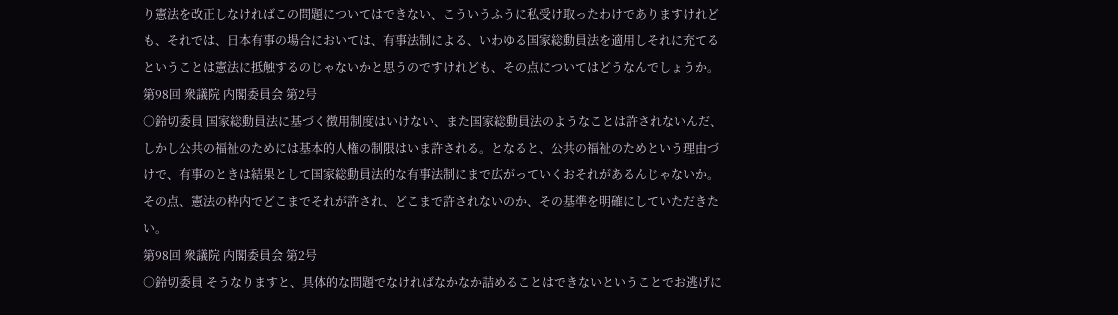り憲法を改正しなければこの問題についてはできない、こういうふうに私受け取ったわけでありますけれども、それでは、日本有事の場合においては、有事法制による、いわゆる国家総動員法を適用しそれに充てるということは憲法に抵触するのじゃないかと思うのですけれども、その点についてはどうなんでしょうか。
第98回 衆議院 内閣委員会 第2号
○鈴切委員 国家総動員法に基づく徴用制度はいけない、また国家総動員法のようなことは許されないんだ、しかし公共の福祉のためには基本的人権の制限はいま許される。となると、公共の福祉のためという理由づけで、有事のときは結果として国家総動員法的な有事法制にまで広がっていくおそれがあるんじゃないか。その点、憲法の枠内でどこまでそれが許され、どこまで許されないのか、その基準を明確にしていただきたい。
第98回 衆議院 内閣委員会 第2号
○鈴切委員 そうなりますと、具体的な問題でなければなかなか詰めることはできないということでお逃げに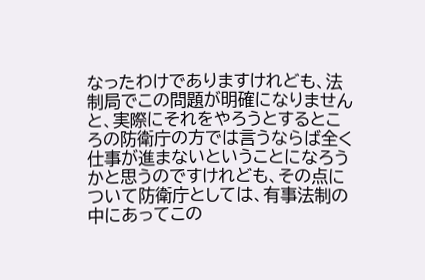なったわけでありますけれども、法制局でこの問題が明確になりませんと、実際にそれをやろうとするところの防衛庁の方では言うならば全く仕事が進まないということになろうかと思うのですけれども、その点について防衛庁としては、有事法制の中にあってこの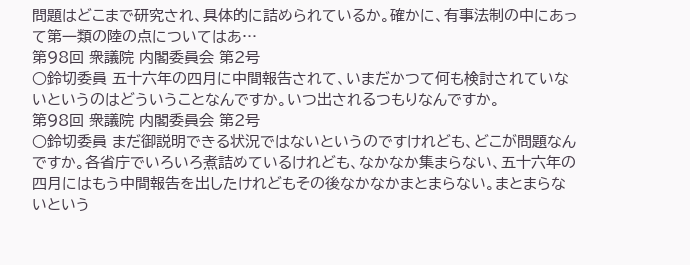問題はどこまで研究され、具体的に詰められているか。確かに、有事法制の中にあって第一類の陸の点についてはあ…
第98回 衆議院 内閣委員会 第2号
○鈴切委員 五十六年の四月に中間報告されて、いまだかつて何も検討されていないというのはどういうことなんですか。いつ出されるつもりなんですか。
第98回 衆議院 内閣委員会 第2号
○鈴切委員 まだ御説明できる状況ではないというのですけれども、どこが問題なんですか。各省庁でいろいろ煮詰めているけれども、なかなか集まらない、五十六年の四月にはもう中間報告を出したけれどもその後なかなかまとまらない。まとまらないという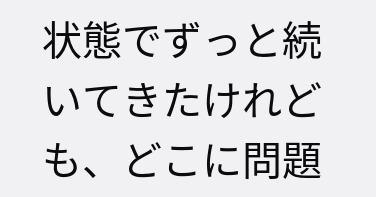状態でずっと続いてきたけれども、どこに問題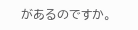があるのですか。